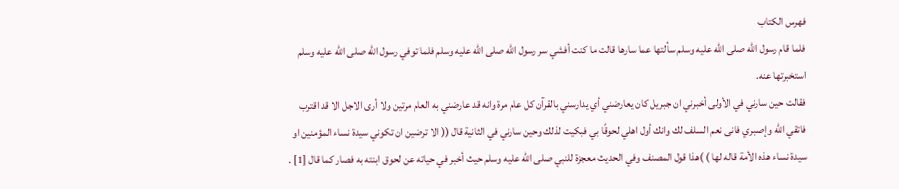فهرس الكتاب
فلما قام رسول الله صلى الله عليه وسلم سألتها عما سارها قالت ما كنت أفشي سر رسول الله صلى الله عليه وسلم فلما توفي رسول الله صلى الله عليه وسلم استخبرتها عنه.
فقالت حين سارني في الأولى أخبرني ان جبريل كان يعارضني أي يدارسني بالقرآن كل عام مرة وانه قد عارضني به العام مرتين ولا أرى الاجل الا قد اقترب فاتقي الله وإصبري فانى نعم السلف لك وانك أول اهلي لحوقًا بي فبكيت لذلك وحين سارني في الثانية قال (( الا ترضين ان تكوني سيدة نساء المؤمنين او سيدة نساء هذه الأمة قاله لها ) )هذا قول المصنف وفي الحديث معجزة للنبي صلى الله عليه وسلم حيث أخبر في حياته عن لحوق ابنته به فصار كما قال [1] .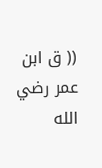(( ق ابن عمر رضي الله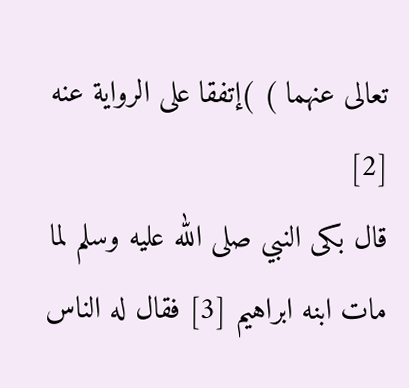تعالى عنهما ) )إتفقا على الرواية عنه [2]
قال بكى النبي صلى الله عليه وسلم لما مات ابنه ابراهيم [3] فقال له الناس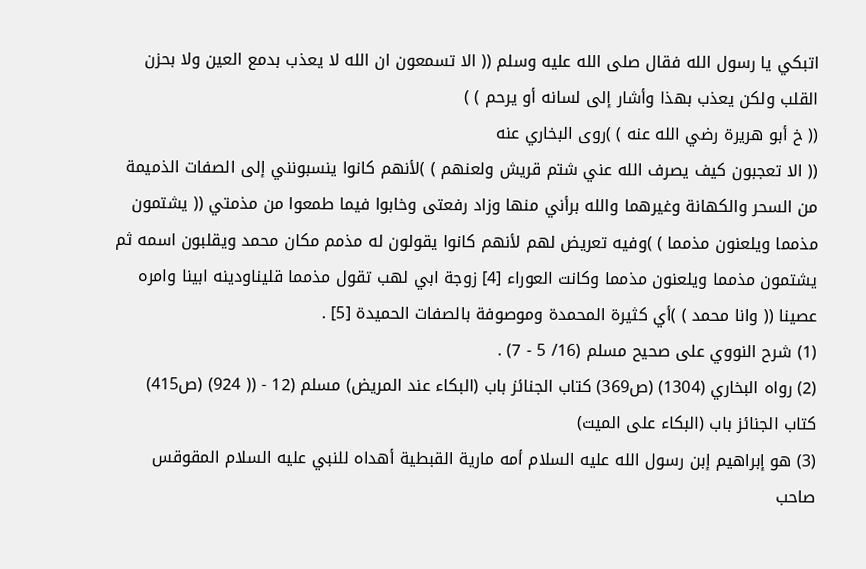اتبكي يا رسول الله فقال صلى الله عليه وسلم (( الا تسمعون ان الله لا يعذب بدمع العين ولا بحزن القلب ولكن يعذب بهذا وأشار إلى لسانه أو يرحم ) )
(( خ أبو هريرة رضي الله عنه ) )روى البخاري عنه
(( الا تعجبون كيف يصرف الله عني شتم قريش ولعنهم ) )لأنهم كانوا ينسبونني إلى الصفات الذميمة من السحر والكهانة وغيرهما والله برأني منها وزاد رفعتى وخابوا فيما طمعوا من مذمتي (( يشتمون مذمما ويلعنون مذمما ) )وفيه تعريض لهم لأنهم كانوا يقولون له مذمم مكان محمد ويقلبون اسمه ثم يشتمون مذمما ويلعنون مذمما وكانت العوراء [4] زوجة ابي لهب تقول مذمما قليناودينه ابينا وامره عصينا (( وانا محمد ) )أي كثيرة المحمدة وموصوفة بالصفات الحميدة [5] .
(1) شرح النووي على صحيح مسلم (16/ 5 - 7) .
(2) رواه البخاري (1304) (ص369) كتاب الجنائز باب (البكاء عند المريض) مسلم (12 - (( 924) (ص415) كتاب الجنائز باب (البكاء على الميت)
(3) هو إبراهيم إبن رسول الله عليه السلام أمه مارية القبطية أهداه للنبي عليه السلام المقوقس صاحب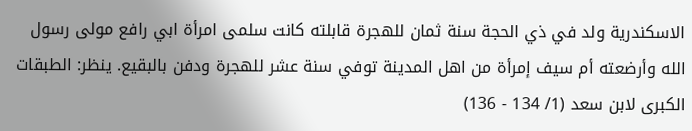الاسكندرية ولد في ذي الحجة سنة ثمان للهجرة قابلته كانت سلمى امرأة ابي رافع مولى رسول الله وأرضعته أم سيف إمرأة من اهل المدينة توفي سنة عشر للهجرة ودفن بالبقيع. ينظر: الطبقات الكبرى لابن سعد (1/ 134 - 136)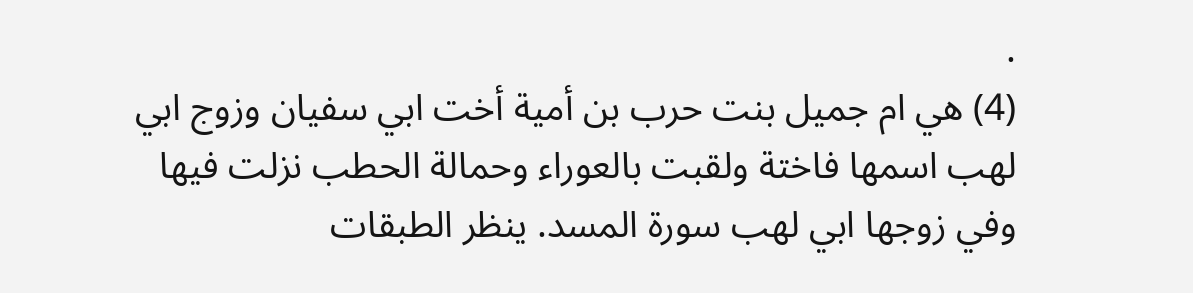.
(4) هي ام جميل بنت حرب بن أمية أخت ابي سفيان وزوج ابي لهب اسمها فاختة ولقبت بالعوراء وحمالة الحطب نزلت فيها وفي زوجها ابي لهب سورة المسد. ينظر الطبقات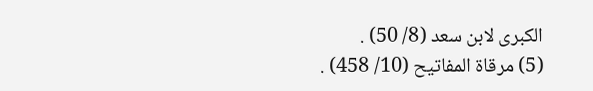الكبرى لابن سعد (8/ 50) .
(5) مرقاة المفاتيح (10/ 458) .